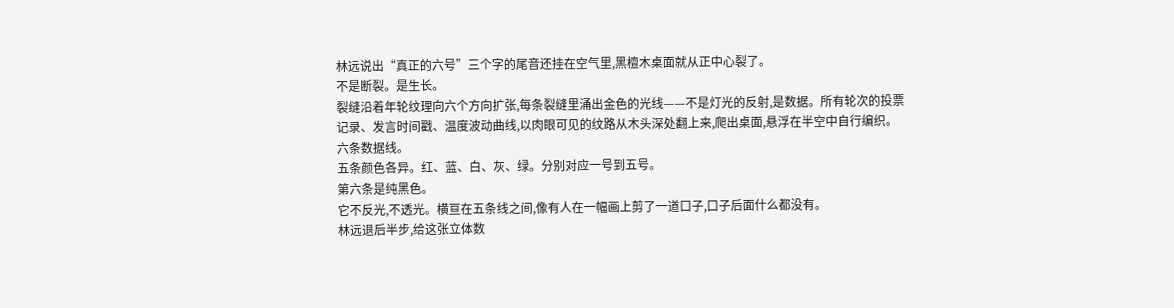林远说出“真正的六号”三个字的尾音还挂在空气里,黑檀木桌面就从正中心裂了。
不是断裂。是生长。
裂缝沿着年轮纹理向六个方向扩张,每条裂缝里涌出金色的光线——不是灯光的反射,是数据。所有轮次的投票记录、发言时间戳、温度波动曲线,以肉眼可见的纹路从木头深处翻上来,爬出桌面,悬浮在半空中自行编织。
六条数据线。
五条颜色各异。红、蓝、白、灰、绿。分别对应一号到五号。
第六条是纯黑色。
它不反光,不透光。横亘在五条线之间,像有人在一幅画上剪了一道口子,口子后面什么都没有。
林远退后半步,给这张立体数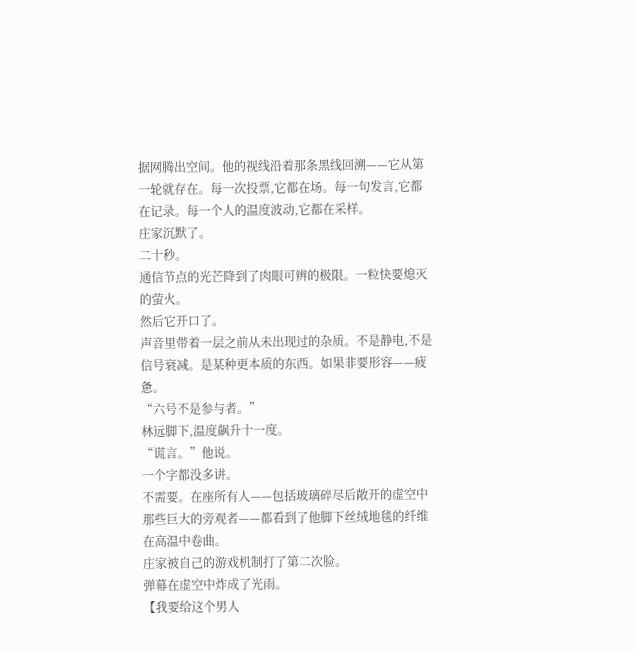据网腾出空间。他的视线沿着那条黑线回溯——它从第一轮就存在。每一次投票,它都在场。每一句发言,它都在记录。每一个人的温度波动,它都在采样。
庄家沉默了。
二十秒。
通信节点的光芒降到了肉眼可辨的极限。一粒快要熄灭的萤火。
然后它开口了。
声音里带着一层之前从未出现过的杂质。不是静电,不是信号衰减。是某种更本质的东西。如果非要形容——疲惫。
“六号不是参与者。”
林远脚下,温度飙升十一度。
“谎言。”他说。
一个字都没多讲。
不需要。在座所有人——包括玻璃碎尽后敞开的虚空中那些巨大的旁观者——都看到了他脚下丝绒地毯的纤维在高温中卷曲。
庄家被自己的游戏机制打了第二次脸。
弹幕在虚空中炸成了光雨。
【我要给这个男人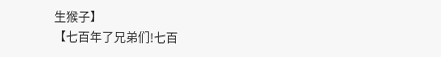生猴子】
【七百年了兄弟们!七百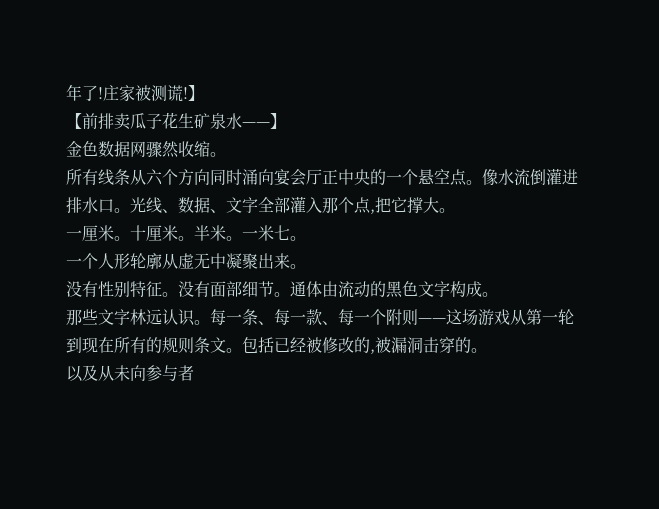年了!庄家被测谎!】
【前排卖瓜子花生矿泉水——】
金色数据网骤然收缩。
所有线条从六个方向同时涌向宴会厅正中央的一个悬空点。像水流倒灌进排水口。光线、数据、文字全部灌入那个点,把它撑大。
一厘米。十厘米。半米。一米七。
一个人形轮廓从虚无中凝聚出来。
没有性别特征。没有面部细节。通体由流动的黑色文字构成。
那些文字林远认识。每一条、每一款、每一个附则——这场游戏从第一轮到现在所有的规则条文。包括已经被修改的,被漏洞击穿的。
以及从未向参与者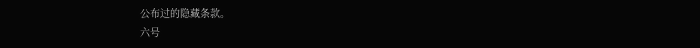公布过的隐藏条款。
六号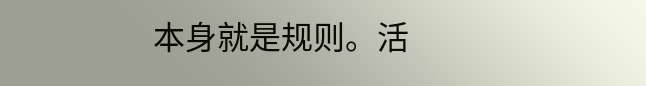本身就是规则。活